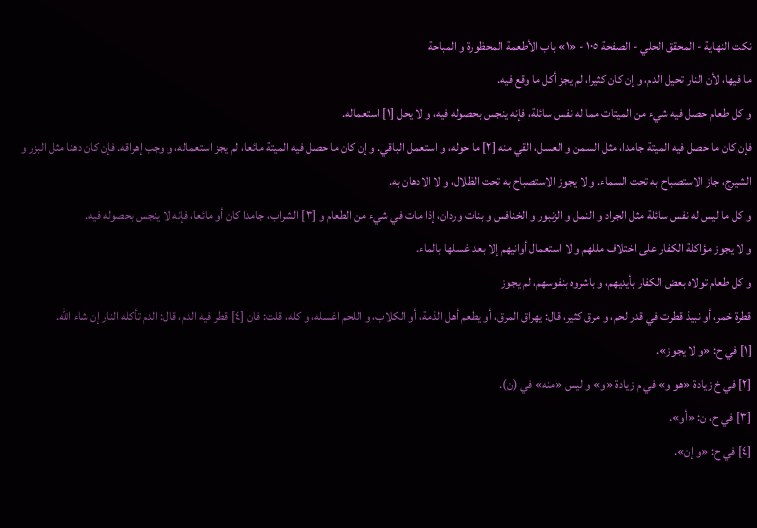نكت النهاية - المحقق الحلي - الصفحة ١٠٥ - «١» باب الأطعمة المحظورة و المباحة
ما فيها، لأن النار تحيل الدم، و إن كان كثيرا، لم يجز أكل ما وقع فيه.
و كل طعام حصل فيه شيء من الميتات مما له نفس سائلة، فإنه ينجس بحصوله فيه، و لا يحل [١] استعماله.
فإن كان ما حصل فيه الميتة جامدا، مثل السمن و العسل، القي منه [٢] ما حوله، و استعمل الباقي. و إن كان ما حصل فيه الميتة مائعا، لم يجز استعماله، و وجب إهراقه. فإن كان دهنا مثل البزر و الشيرج، جاز الاستصباح به تحت السماء. و لا يجوز الاستصباح به تحت الظلال، و لا الادهان به.
و كل ما ليس له نفس سائلة مثل الجراد و النمل و الزنبور و الخنافس و بنات وردان، إذا مات في شيء من الطعام و [٣] الشراب، جامدا كان أو مائعا، فإنه لا ينجس بحصوله فيه.
و لا يجوز مؤاكلة الكفار على اختلاف مللهم و لا استعمال أوانيهم إلا بعد غسلها بالماء.
و كل طعام تولاه بعض الكفار بأيديهم، و باشروه بنفوسهم، لم يجوز
قطرة خمر، أو نبيذ قطرت في قدر لحم، و مرق كثير، قال: يهراق المرق، أو يطعم أهل الذمة، أو الكلاب، و اللحم اغسله، و كله، قلت: فان [٤] قطر فيه الدم، قال: الدم تأكله النار إن شاء الله.
[١] في ح: «و لا يجوز».
[٢] في خ زيادة «هو و» في م زيادة «و» و ليس «منه» في (ن).
[٣] في ح، ن: «أو».
[٤] في ح: «و إن».